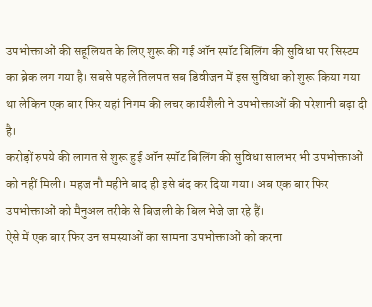उपभोक्ताओं की सहूलियत के लिए शुरू की गई ऑन स्पॉट बिलिंग की सुविधा पर सिस्टम का ब्रेक लग गया है। सबसे पहले तिलपत सब डिवीजन में इस सुविधा को शुरू किया गया था लेकिन एक बार फिर यहां निगम की लचर कार्यशैली ने उपभोक्ताओं की परेशानी बढ़ा दी है।
करोड़ों रुपये की लागत से शुरू हुई ऑन स्पॉट बिलिंग की सुविधा सालभर भी उपभोक्ताओं को नहीं मिली। महज नौ महीने बाद ही इसे बंद कर दिया गया। अब एक बार फिर उपभोक्ताओं को मैनुअल तरीके से बिजली के बिल भेजे जा रहे हैं।
ऐसे में एक बार फिर उन समस्याओं का सामना उपभोक्ताओं को करना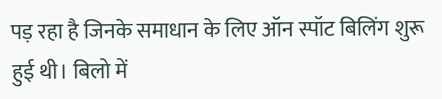पड़ रहा है जिनके समाधान के लिए ऑन स्पॉट बिलिंग शुरू हुई थी। बिलो में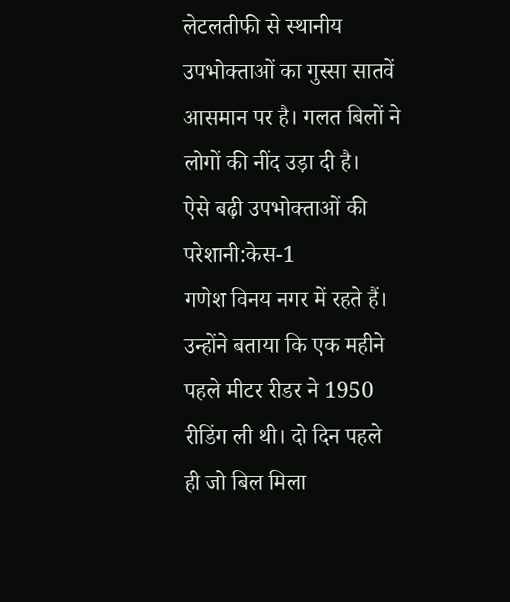लेटलतीफी से स्थानीय उपभोक्ताओं का गुस्सा सातवें आसमान पर है। गलत बिलों ने लोगों की नींद उड़ा दी है।
ऐसे बढ़ी उपभोक्ताओं की परेशानी:केस-1
गणेश विनय नगर में रहते हैं। उन्होंने बताया कि एक महीने पहले मीटर रीडर ने 1950 रीडिंग ली थी। दो दिन पहले ही जो बिल मिला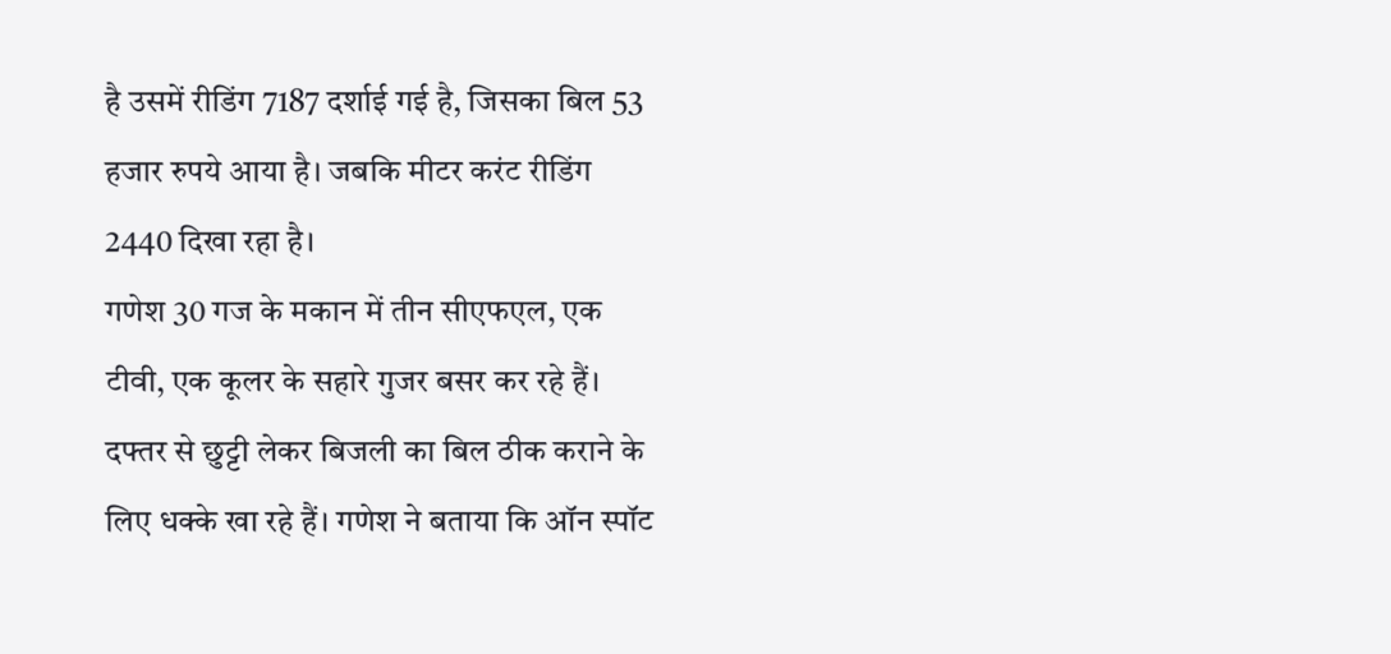है उसमें रीडिंग 7187 दर्शाई गई है, जिसका बिल 53 हजार रुपये आया है। जबकि मीटर करंट रीडिंग 2440 दिखा रहा है।
गणेश 30 गज के मकान में तीन सीएफएल, एक टीवी, एक कूलर के सहारे गुजर बसर कर रहे हैं। दफ्तर से छुट्टी लेकर बिजली का बिल ठीक कराने के लिए धक्के खा रहे हैं। गणेश ने बताया कि ऑन स्पॉट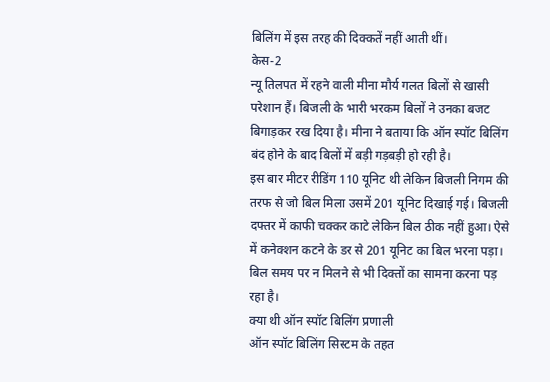बिलिंग में इस तरह की दिक्कतें नहीं आती थीं।
केस-2
न्यू तिलपत में रहने वाली मीना मौर्य गलत बिलों से खासी परेशान हैं। बिजली के भारी भरकम बिलों ने उनका बजट बिगाड़कर रख दिया है। मीना ने बताया कि ऑन स्पॉट बिलिंग बंद होने के बाद बिलों में बड़ी गड़बड़ी हो रही है।
इस बार मीटर रीडिंग 110 यूनिट थी लेकिन बिजली निगम की तरफ से जो बिल मिला उसमें 201 यूनिट दिखाई गई। बिजली दफ्तर में काफी चक्कर काटे लेकिन बिल ठीक नहीं हुआ। ऐसे में कनेक्शन कटने के डर से 201 यूनिट का बिल भरना पड़ा। बिल समय पर न मिलने से भी दिक्तों का सामना करना पड़ रहा है।
क्या थी ऑन स्पॉट बिलिंग प्रणाली
ऑन स्पॉट बिलिंग सिस्टम के तहत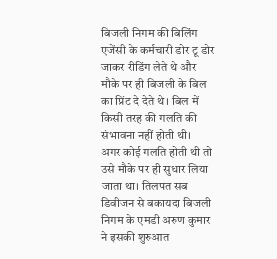बिजली निगम की बिलिंग एजेंसी के कर्मचारी डोर टू डोर जाकर रीडिंग लेते थे और मौके पर ही बिजली के बिल का प्रिंट दे देते थे। बिल में किसी तरह की गलति की संभावना नहीं होती थी।
अगर कोई गलति होती थी तो उसे मौके पर ही सुधार लिया जाता था। तिलपत सब डिवीजन से बकायदा बिजली निगम के एमडी अरुण कुमार ने इसकी शुरुआत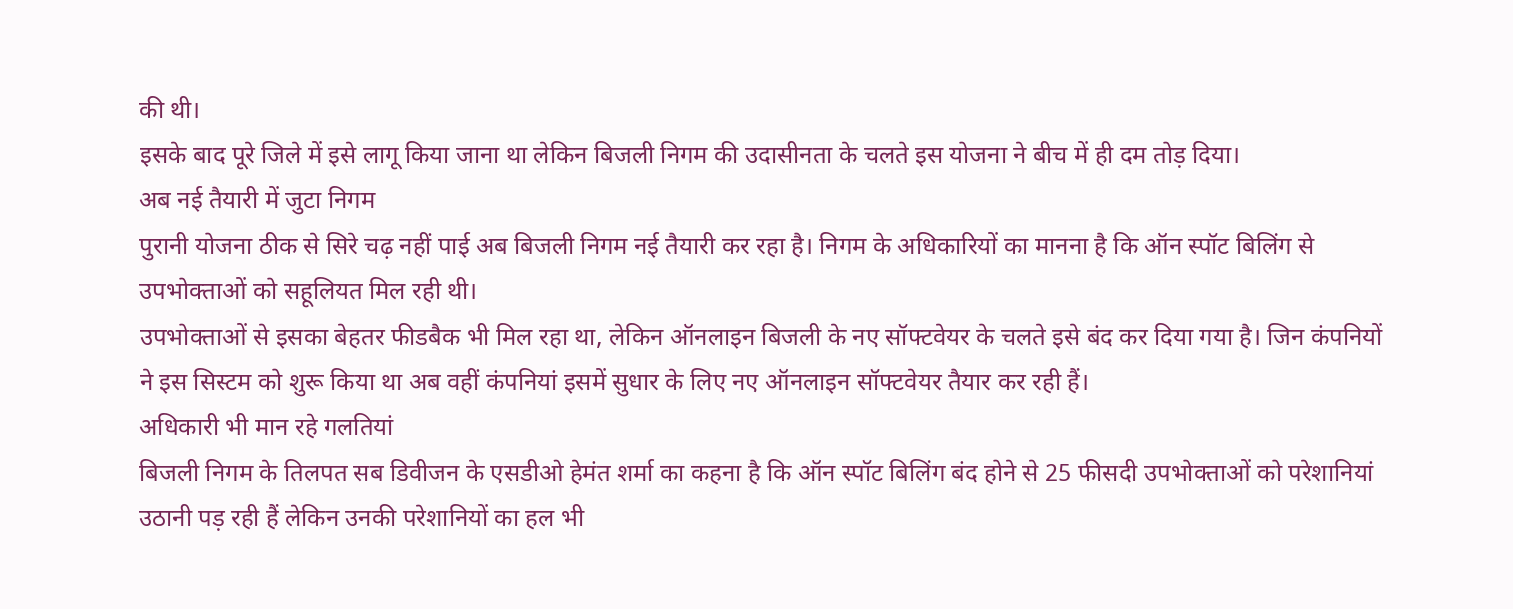की थी।
इसके बाद पूरे जिले में इसे लागू किया जाना था लेकिन बिजली निगम की उदासीनता के चलते इस योजना ने बीच में ही दम तोड़ दिया।
अब नई तैयारी में जुटा निगम
पुरानी योजना ठीक से सिरे चढ़ नहीं पाई अब बिजली निगम नई तैयारी कर रहा है। निगम के अधिकारियों का मानना है कि ऑन स्पॉट बिलिंग से उपभोक्ताओं को सहूलियत मिल रही थी।
उपभोक्ताओं से इसका बेहतर फीडबैक भी मिल रहा था, लेकिन ऑनलाइन बिजली के नए सॉफ्टवेयर के चलते इसे बंद कर दिया गया है। जिन कंपनियों ने इस सिस्टम को शुरू किया था अब वहीं कंपनियां इसमें सुधार के लिए नए ऑनलाइन सॉफ्टवेयर तैयार कर रही हैं।
अधिकारी भी मान रहे गलतियां
बिजली निगम के तिलपत सब डिवीजन के एसडीओ हेमंत शर्मा का कहना है कि ऑन स्पॉट बिलिंग बंद होने से 25 फीसदी उपभोक्ताओं को परेशानियां उठानी पड़ रही हैं लेकिन उनकी परेशानियों का हल भी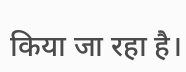किया जा रहा है।